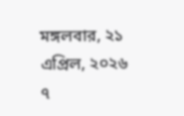মঙ্গলবার, ২১ এপ্রিল, ২০২৬
৭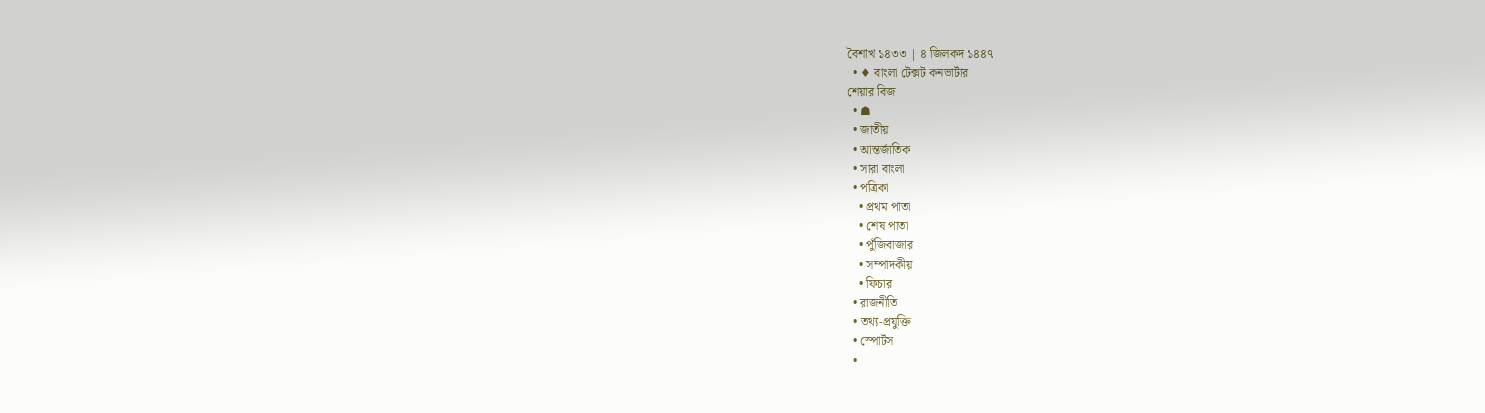বৈশাখ ১৪৩৩ | ৪ জিলকদ ১৪৪৭
  • ♦ বাংলা টেক্সট কনভার্টার
শেয়ার বিজ
  • ☗
  • জাতীয়
  • আন্তর্জাতিক
  • সারা বাংলা
  • পত্রিকা
    • প্রথম পাতা
    • শেষ পাতা
    • পুঁজিবাজার
    • সম্পাদকীয়
    • ফিচার
  • রাজনীতি
  • তথ্য-প্রযুক্তি
  • স্পোর্টস
  •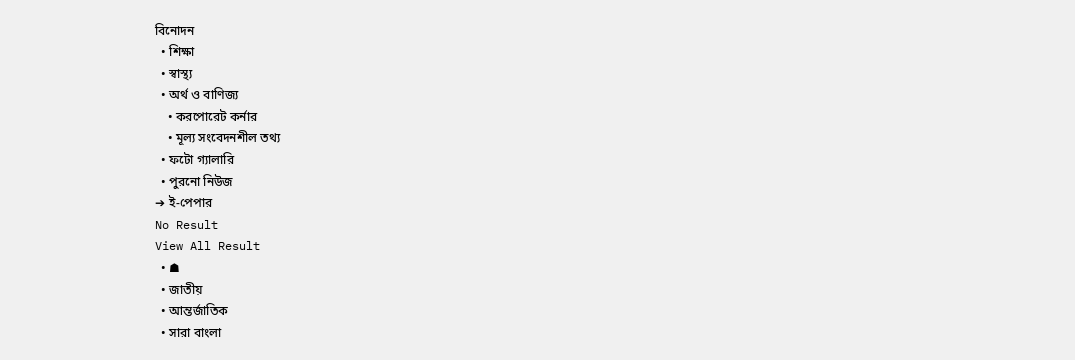বিনোদন
  • শিক্ষা
  • স্বাস্থ্য
  • অর্থ ও বাণিজ্য
    • করপোরেট কর্নার
    • মূল্য সংবেদনশীল তথ্য
  • ফটো গ্যালারি
  • পুরনো নিউজ
➔ ই-পেপার
No Result
View All Result
  • ☗
  • জাতীয়
  • আন্তর্জাতিক
  • সারা বাংলা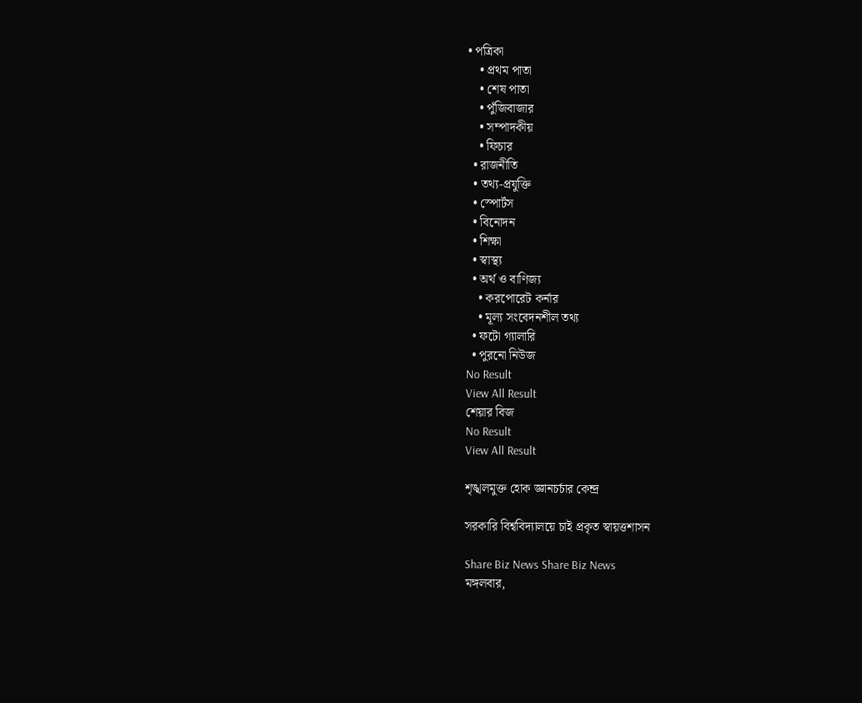• পত্রিকা
    • প্রথম পাতা
    • শেষ পাতা
    • পুঁজিবাজার
    • সম্পাদকীয়
    • ফিচার
  • রাজনীতি
  • তথ্য-প্রযুক্তি
  • স্পোর্টস
  • বিনোদন
  • শিক্ষা
  • স্বাস্থ্য
  • অর্থ ও বাণিজ্য
    • করপোরেট কর্নার
    • মূল্য সংবেদনশীল তথ্য
  • ফটো গ্যালারি
  • পুরনো নিউজ
No Result
View All Result
শেয়ার বিজ
No Result
View All Result

শৃঙ্খলমুক্ত হোক জ্ঞানচর্চার কেন্দ্র

সরকারি বিশ্ববিদ্যালয়ে চাই প্রকৃত স্বায়ত্তশাসন

Share Biz News Share Biz News
মঙ্গলবার,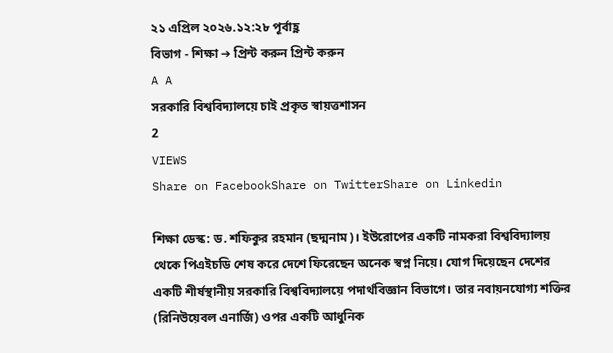২১ এপ্রিল ২০২৬.১২:২৮ পূর্বাহ্ণ
বিভাগ - শিক্ষা ➔ প্রিন্ট করুন প্রিন্ট করুন
A A
সরকারি বিশ্ববিদ্যালয়ে চাই প্রকৃত স্বায়ত্তশাসন
2
VIEWS
Share on FacebookShare on TwitterShare on Linkedin

শিক্ষা ডেস্ক: ড. শফিকুর রহমান (ছদ্মনাম)। ইউরোপের একটি নামকরা বিশ্ববিদ্যালয় থেকে পিএইচডি শেষ করে দেশে ফিরেছেন অনেক স্বপ্ন নিয়ে। যোগ দিয়েছেন দেশের একটি শীর্ষস্থানীয় সরকারি বিশ্ববিদ্যালয়ে পদার্থবিজ্ঞান বিভাগে। তার নবায়নযোগ্য শক্তির (রিনিউয়েবল এনার্জি) ওপর একটি আধুনিক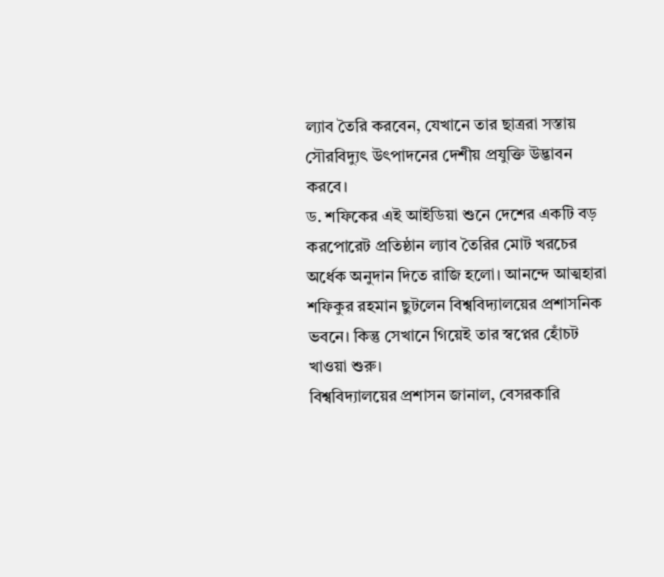ল্যাব তৈরি করবেন, যেখানে তার ছাত্ররা সস্তায় সৌরবিদ্যুৎ উৎপাদনের দেশীয় প্রযুক্তি উদ্ভাবন করবে।
ড. শফিকের এই আইডিয়া শুনে দেশের একটি বড় করপোরেট প্রতিষ্ঠান ল্যাব তৈরির মোট খরচের অর্ধেক অনুদান দিতে রাজি হলো। আনন্দে আত্মহারা শফিকুর রহমান ছুটলেন বিশ্ববিদ্যালয়ের প্রশাসনিক ভবনে। কিন্তু সেখানে গিয়েই তার স্বপ্নের হোঁচট খাওয়া শুরু।
বিশ্ববিদ্যালয়ের প্রশাসন জানাল, বেসরকারি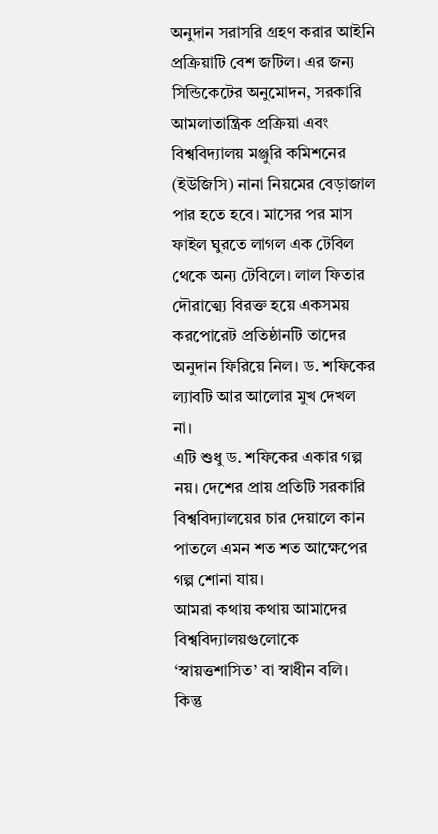অনুদান সরাসরি গ্রহণ করার আইনি প্রক্রিয়াটি বেশ জটিল। এর জন্য সিন্ডিকেটের অনুমোদন, সরকারি আমলাতান্ত্রিক প্রক্রিয়া এবং বিশ্ববিদ্যালয় মঞ্জুরি কমিশনের (ইউজিসি) নানা নিয়মের বেড়াজাল পার হতে হবে। মাসের পর মাস ফাইল ঘুরতে লাগল এক টেবিল থেকে অন্য টেবিলে। লাল ফিতার দৌরাত্ম্যে বিরক্ত হয়ে একসময় করপোরেট প্রতিষ্ঠানটি তাদের অনুদান ফিরিয়ে নিল। ড. শফিকের ল্যাবটি আর আলোর মুখ দেখল না।
এটি শুধু ড. শফিকের একার গল্প নয়। দেশের প্রায় প্রতিটি সরকারি বিশ্ববিদ্যালয়ের চার দেয়ালে কান পাতলে এমন শত শত আক্ষেপের গল্প শোনা যায়।
আমরা কথায় কথায় আমাদের বিশ্ববিদ্যালয়গুলোকে ‘স্বায়ত্তশাসিত’ বা স্বাধীন বলি। কিন্তু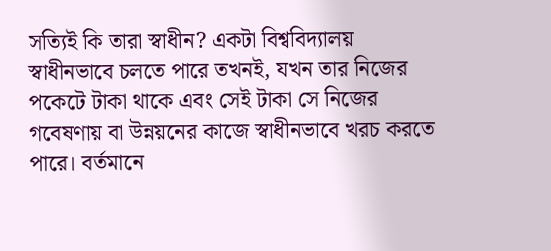সত্যিই কি তারা স্বাধীন? একটা বিশ্ববিদ্যালয় স্বাধীনভাবে চলতে পারে তখনই, যখন তার নিজের পকেটে টাকা থাকে এবং সেই টাকা সে নিজের গবেষণায় বা উন্নয়নের কাজে স্বাধীনভাবে খরচ করতে পারে। বর্তমানে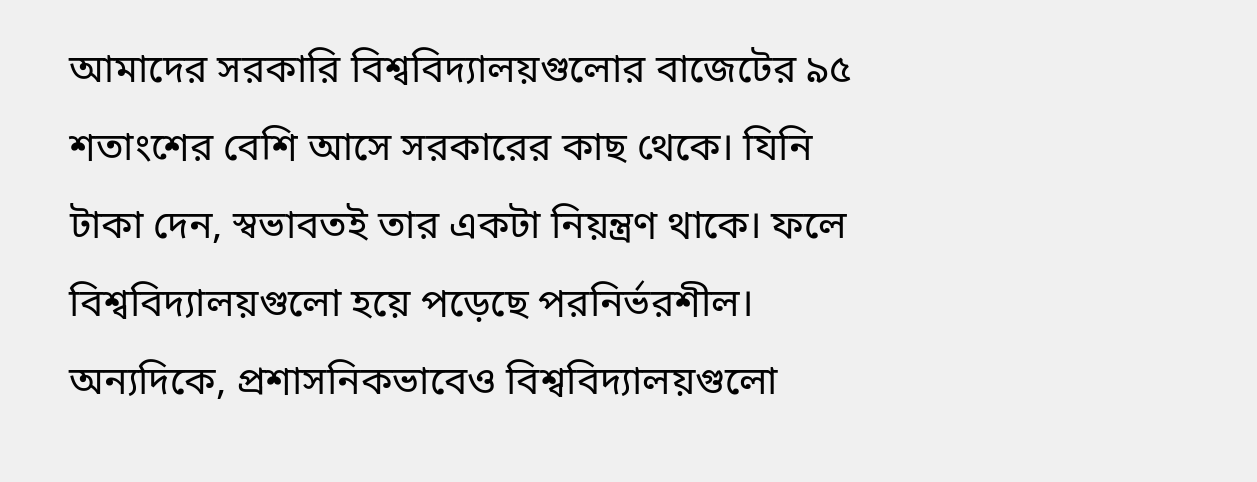আমাদের সরকারি বিশ্ববিদ্যালয়গুলোর বাজেটের ৯৫ শতাংশের বেশি আসে সরকারের কাছ থেকে। যিনি টাকা দেন, স্বভাবতই তার একটা নিয়ন্ত্রণ থাকে। ফলে বিশ্ববিদ্যালয়গুলো হয়ে পড়েছে পরনির্ভরশীল।
অন্যদিকে, প্রশাসনিকভাবেও বিশ্ববিদ্যালয়গুলো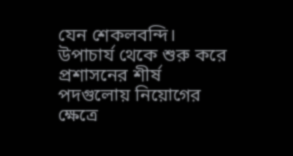যেন শেকলবন্দি। উপাচার্য থেকে শুরু করে প্রশাসনের শীর্ষ পদগুলোয় নিয়োগের ক্ষেত্রে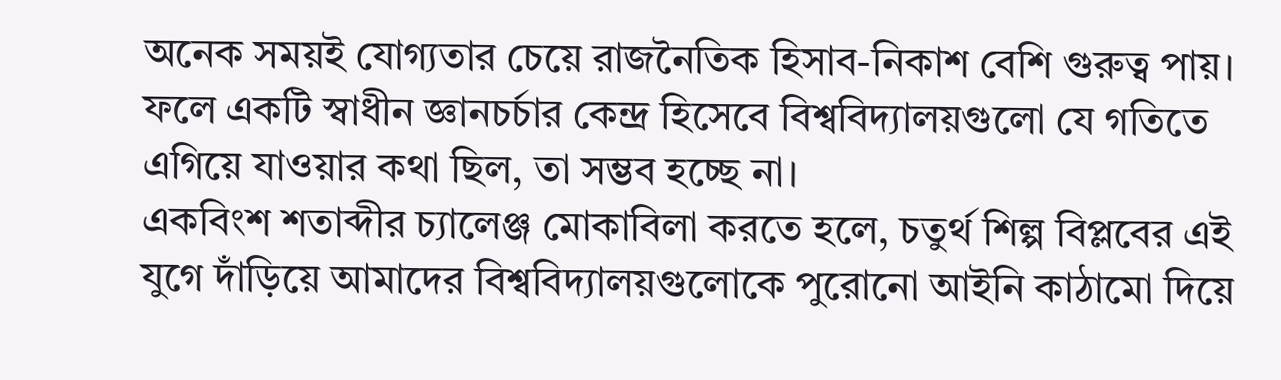অনেক সময়ই যোগ্যতার চেয়ে রাজনৈতিক হিসাব-নিকাশ বেশি গুরুত্ব পায়। ফলে একটি স্বাধীন জ্ঞানচর্চার কেন্দ্র হিসেবে বিশ্ববিদ্যালয়গুলো যে গতিতে এগিয়ে যাওয়ার কথা ছিল, তা সম্ভব হচ্ছে না।
একবিংশ শতাব্দীর চ্যালেঞ্জ মোকাবিলা করতে হলে, চতুর্থ শিল্প বিপ্লবের এই যুগে দাঁড়িয়ে আমাদের বিশ্ববিদ্যালয়গুলোকে পুরোনো আইনি কাঠামো দিয়ে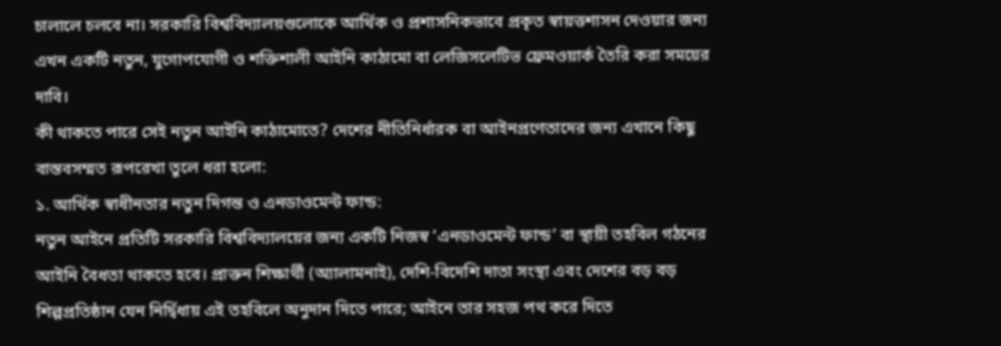চালালে চলবে না। সরকারি বিশ্ববিদ্যালয়গুলোকে আর্থিক ও প্রশাসনিকভাবে প্রকৃত স্বায়ত্তশাসন দেওয়ার জন্য এখন একটি নতুন, যুগোপযোগী ও শক্তিশালী আইনি কাঠামো বা লেজিসলেটিভ ফ্রেমওয়ার্ক তৈরি করা সময়ের দাবি।
কী থাকতে পারে সেই নতুন আইনি কাঠামোতে? দেশের নীতিনির্ধারক বা আইনপ্রণেতাদের জন্য এখানে কিছু বাস্তবসম্মত রূপরেখা তুলে ধরা হলো:
১. আর্থিক স্বাধীনতার নতুন দিগন্ত ও এনডাওমেন্ট ফান্ড:
নতুন আইনে প্রতিটি সরকারি বিশ্ববিদ্যালয়ের জন্য একটি নিজস্ব ‘এনডাওমেন্ট ফান্ড’ বা স্থায়ী তহবিল গঠনের আইনি বৈধতা থাকতে হবে। প্রাক্তন শিক্ষার্থী (অ্যালামনাই), দেশি-বিদেশি দাতা সংস্থা এবং দেশের বড় বড় শিল্পপ্রতিষ্ঠান যেন নির্দ্বিধায় এই তহবিলে অনুদান দিতে পারে; আইনে তার সহজ পথ করে দিতে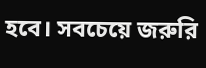হবে। সবচেয়ে জরুরি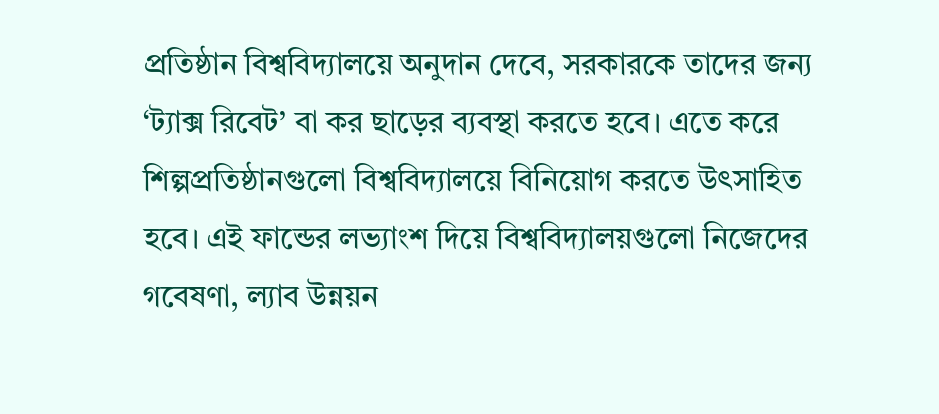প্রতিষ্ঠান বিশ্ববিদ্যালয়ে অনুদান দেবে, সরকারকে তাদের জন্য ‘ট্যাক্স রিবেট’ বা কর ছাড়ের ব্যবস্থা করতে হবে। এতে করে শিল্পপ্রতিষ্ঠানগুলো বিশ্ববিদ্যালয়ে বিনিয়োগ করতে উৎসাহিত হবে। এই ফান্ডের লভ্যাংশ দিয়ে বিশ্ববিদ্যালয়গুলো নিজেদের গবেষণা, ল্যাব উন্নয়ন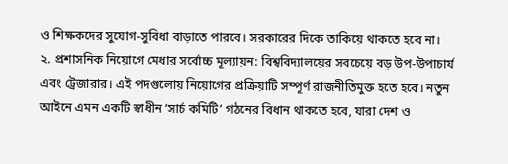ও শিক্ষকদের সুযোগ-সুবিধা বাড়াতে পারবে। সরকারের দিকে তাকিয়ে থাকতে হবে না।
২. প্রশাসনিক নিয়োগে মেধার সর্বোচ্চ মূল্যায়ন: বিশ্ববিদ্যালয়ের সবচেয়ে বড় উপ-উপাচার্য এবং ট্রেজারার। এই পদগুলোয় নিয়োগের প্রক্রিয়াটি সম্পূর্ণ রাজনীতিমুক্ত হতে হবে। নতুন আইনে এমন একটি স্বাধীন ‘সার্চ কমিটি’ গঠনের বিধান থাকতে হবে, যারা দেশ ও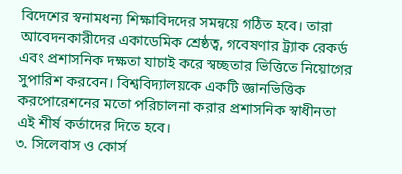বিদেশের স্বনামধন্য শিক্ষাবিদদের সমন্বয়ে গঠিত হবে। তারা আবেদনকারীদের একাডেমিক শ্রেষ্ঠত্ব, গবেষণার ট্র্যাক রেকর্ড এবং প্রশাসনিক দক্ষতা যাচাই করে স্বচ্ছতার ভিত্তিতে নিয়োগের সুপারিশ করবেন। বিশ্ববিদ্যালয়কে একটি জ্ঞানভিত্তিক করপোরেশনের মতো পরিচালনা করার প্রশাসনিক স্বাধীনতা এই শীর্ষ কর্তাদের দিতে হবে।
৩. সিলেবাস ও কোর্স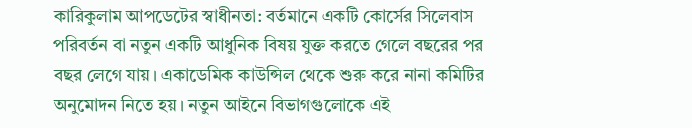কারিকুলাম আপডেটের স্বাধীনতা: বর্তমানে একটি কোর্সের সিলেবাস পরিবর্তন বা নতুন একটি আধুনিক বিষয় যুক্ত করতে গেলে বছরের পর বছর লেগে যায়। একাডেমিক কাউন্সিল থেকে শুরু করে নানা কমিটির অনুমোদন নিতে হয়। নতুন আইনে বিভাগগুলোকে এই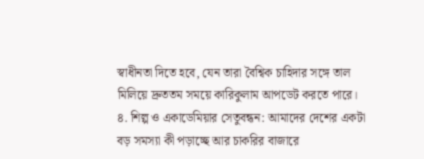স্বাধীনতা দিতে হবে, যেন তারা বৈশ্বিক চাহিদার সঙ্গে তাল মিলিয়ে দ্রুততম সময়ে কারিকুলাম আপডেট করতে পারে।
৪. শিল্প ও একাডেমিয়ার সেতুবন্ধন: আমাদের দেশের একটা বড় সমস্যা কী পড়াচ্ছে আর চাকরির বাজারে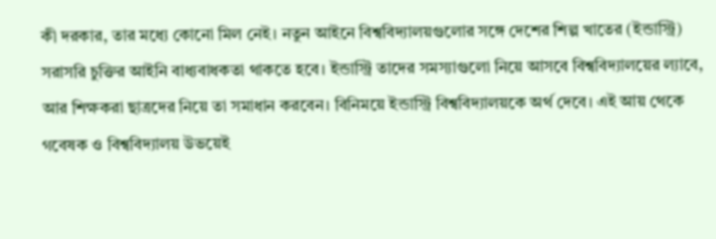কী দরকার, তার মধ্যে কোনো মিল নেই। নতুন আইনে বিশ্ববিদ্যালয়গুলোর সঙ্গে দেশের শিল্প খাতের (ইন্ডাস্ট্রি) সরাসরি চুক্তির আইনি বাধ্যবাধকতা থাকতে হবে। ইন্ডাস্ট্রি তাদের সমস্যাগুলো নিয়ে আসবে বিশ্ববিদ্যালয়ের ল্যাবে, আর শিক্ষকরা ছাত্রদের নিয়ে তা সমাধান করবেন। বিনিময়ে ইন্ডাস্ট্রি বিশ্ববিদ্যালয়কে অর্থ দেবে। এই আয় থেকে গবেষক ও বিশ্ববিদ্যালয় উভয়েই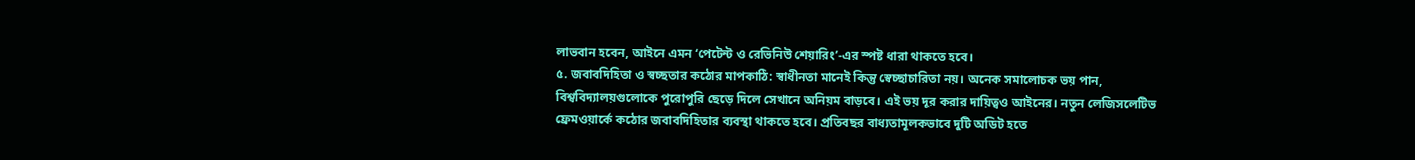লাভবান হবেন, আইনে এমন ‘পেটেন্ট ও রেভিনিউ শেয়ারিং’-এর স্পষ্ট ধারা থাকতে হবে।
৫. জবাবদিহিতা ও স্বচ্ছতার কঠোর মাপকাঠি: স্বাধীনতা মানেই কিন্তু স্বেচ্ছাচারিতা নয়। অনেক সমালোচক ভয় পান, বিশ্ববিদ্যালয়গুলোকে পুরোপুরি ছেড়ে দিলে সেখানে অনিয়ম বাড়বে। এই ভয় দূর করার দায়িত্বও আইনের। নতুন লেজিসলেটিভ ফ্রেমওয়ার্কে কঠোর জবাবদিহিতার ব্যবস্থা থাকতে হবে। প্রতিবছর বাধ্যতামূলকভাবে দুটি অডিট হতে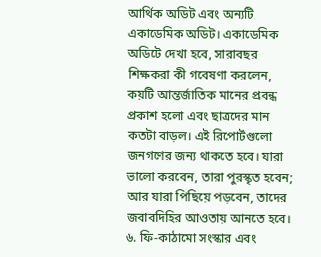আর্থিক অডিট এবং অন্যটি একাডেমিক অডিট। একাডেমিক অডিটে দেখা হবে, সারাবছর শিক্ষকরা কী গবেষণা করলেন, কয়টি আন্তর্জাতিক মানের প্রবন্ধ প্রকাশ হলো এবং ছাত্রদের মান কতটা বাড়ল। এই রিপোর্টগুলো জনগণের জন্য থাকতে হবে। যারা ভালো করবেন, তারা পুরস্কৃত হবেন; আর যারা পিছিয়ে পড়বেন, তাদের জবাবদিহির আওতায় আনতে হবে।
৬. ফি-কাঠামো সংস্কার এবং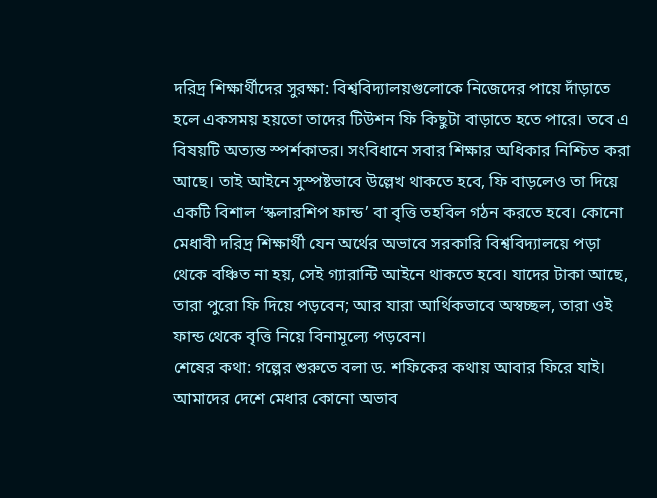দরিদ্র শিক্ষার্থীদের সুরক্ষা: বিশ্ববিদ্যালয়গুলোকে নিজেদের পায়ে দাঁড়াতে হলে একসময় হয়তো তাদের টিউশন ফি কিছুটা বাড়াতে হতে পারে। তবে এ বিষয়টি অত্যন্ত স্পর্শকাতর। সংবিধানে সবার শিক্ষার অধিকার নিশ্চিত করা আছে। তাই আইনে সুস্পষ্টভাবে উল্লেখ থাকতে হবে, ফি বাড়লেও তা দিয়ে একটি বিশাল ‘স্কলারশিপ ফান্ড’ বা বৃত্তি তহবিল গঠন করতে হবে। কোনো মেধাবী দরিদ্র শিক্ষার্থী যেন অর্থের অভাবে সরকারি বিশ্ববিদ্যালয়ে পড়া থেকে বঞ্চিত না হয়, সেই গ্যারান্টি আইনে থাকতে হবে। যাদের টাকা আছে, তারা পুরো ফি দিয়ে পড়বেন; আর যারা আর্থিকভাবে অস্বচ্ছল, তারা ওই ফান্ড থেকে বৃত্তি নিয়ে বিনামূল্যে পড়বেন।
শেষের কথা: গল্পের শুরুতে বলা ড. শফিকের কথায় আবার ফিরে যাই। আমাদের দেশে মেধার কোনো অভাব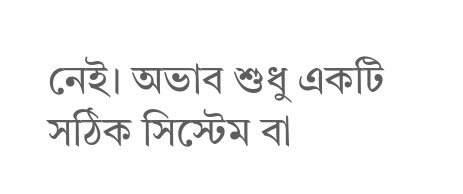নেই। অভাব শুধু একটি সঠিক সিস্টেম বা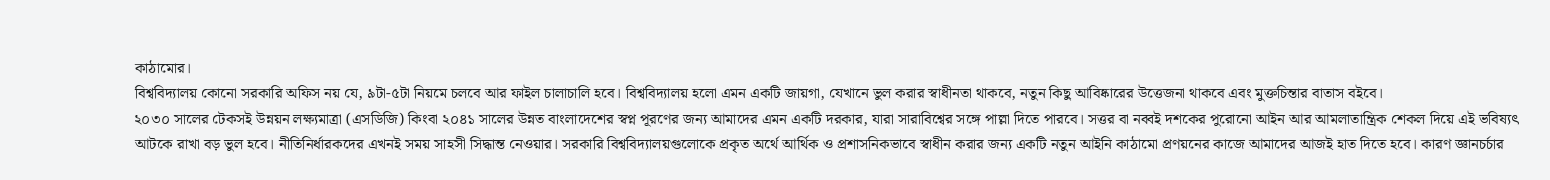কাঠামোর।
বিশ্ববিদ্যালয় কোনো সরকারি অফিস নয় যে, ৯টা-৫টা নিয়মে চলবে আর ফাইল চালাচালি হবে। বিশ্ববিদ্যালয় হলো এমন একটি জায়গা, যেখানে ভুল করার স্বাধীনতা থাকবে, নতুন কিছু আবিষ্কারের উত্তেজনা থাকবে এবং মুক্তচিন্তার বাতাস বইবে।
২০৩০ সালের টেকসই উন্নয়ন লক্ষ্যমাত্রা (এসডিজি) কিংবা ২০৪১ সালের উন্নত বাংলাদেশের স্বপ্ন পূরণের জন্য আমাদের এমন একটি দরকার, যারা সারাবিশ্বের সঙ্গে পাল্লা দিতে পারবে। সত্তর বা নব্বই দশকের পুরোনো আইন আর আমলাতান্ত্রিক শেকল দিয়ে এই ভবিষ্যৎ আটকে রাখা বড় ভুল হবে। নীতিনির্ধারকদের এখনই সময় সাহসী সিদ্ধান্ত নেওয়ার। সরকারি বিশ্ববিদ্যালয়গুলোকে প্রকৃত অর্থে আর্থিক ও প্রশাসনিকভাবে স্বাধীন করার জন্য একটি নতুন আইনি কাঠামো প্রণয়নের কাজে আমাদের আজই হাত দিতে হবে। কারণ জ্ঞানচর্চার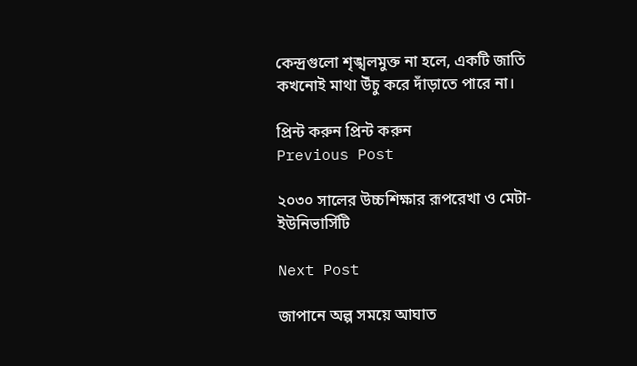কেন্দ্রগুলো শৃঙ্খলমুক্ত না হলে, একটি জাতি কখনোই মাথা উঁচু করে দাঁড়াতে পারে না।

প্রিন্ট করুন প্রিন্ট করুন
Previous Post

২০৩০ সালের উচ্চশিক্ষার রূপরেখা ও মেটা-ইউনিভার্সিটি

Next Post

জাপানে অল্প সময়ে আঘাত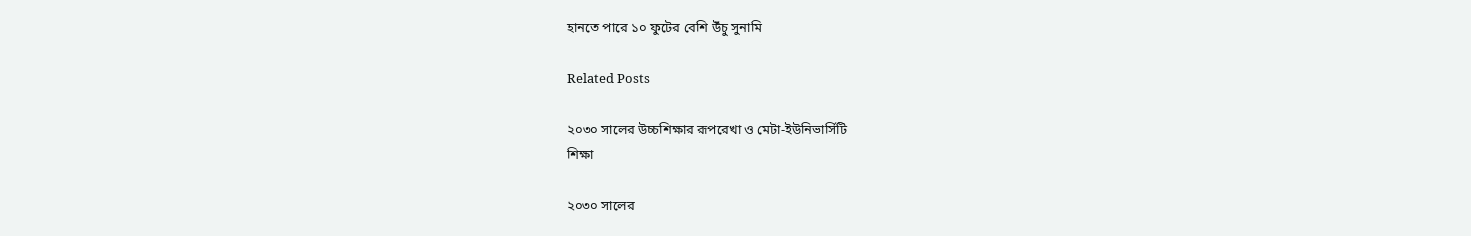হানতে পারে ১০ ফুটের বেশি উঁচু সুনামি

Related Posts

২০৩০ সালের উচ্চশিক্ষার রূপরেখা ও মেটা-ইউনিভার্সিটি
শিক্ষা

২০৩০ সালের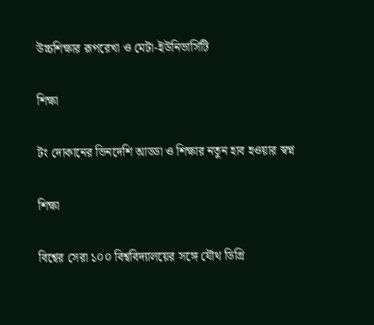উচ্চশিক্ষার রূপরেখা ও মেটা-ইউনিভার্সিটি

শিক্ষা

টং দোকানের ভিনদেশি আড্ডা ও শিক্ষার নতুন হাব হওয়ার স্বপ্ন

শিক্ষা

বিশ্বের সেরা ১০০ বিশ্ববিদ্যালয়ের সঙ্গে যৌথ ডিগ্রি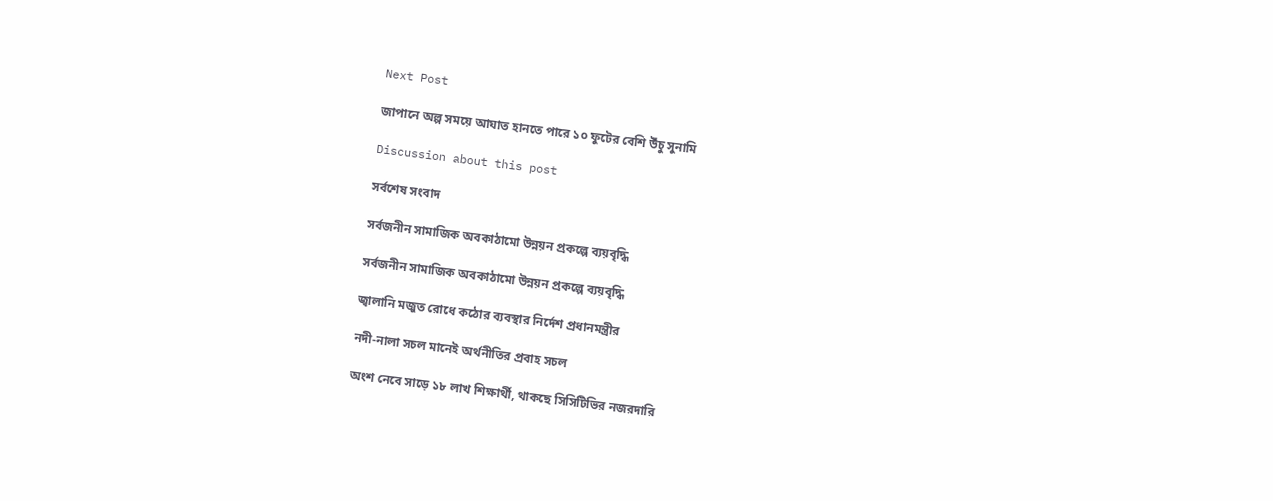Next Post

জাপানে অল্প সময়ে আঘাত হানতে পারে ১০ ফুটের বেশি উঁচু সুনামি

Discussion about this post

সর্বশেষ সংবাদ

সর্বজনীন সামাজিক অবকাঠামো উন্নয়ন প্রকল্পে ব্যয়বৃদ্ধি

সর্বজনীন সামাজিক অবকাঠামো উন্নয়ন প্রকল্পে ব্যয়বৃদ্ধি

জ্বালানি মজুত রোধে কঠোর ব্যবস্থার নির্দেশ প্রধানমন্ত্রীর

নদী-নালা সচল মানেই অর্থনীতির প্রবাহ সচল

অংশ নেবে সাড়ে ১৮ লাখ শিক্ষার্থী, থাকছে সিসিটিভির নজরদারি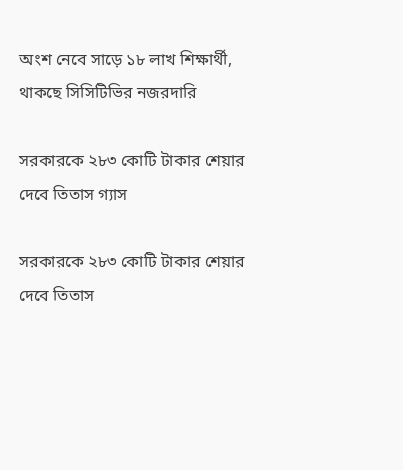অংশ নেবে সাড়ে ১৮ লাখ শিক্ষার্থী, থাকছে সিসিটিভির নজরদারি

সরকারকে ২৮৩ কোটি টাকার শেয়ার দেবে তিতাস গ্যাস

সরকারকে ২৮৩ কোটি টাকার শেয়ার দেবে তিতাস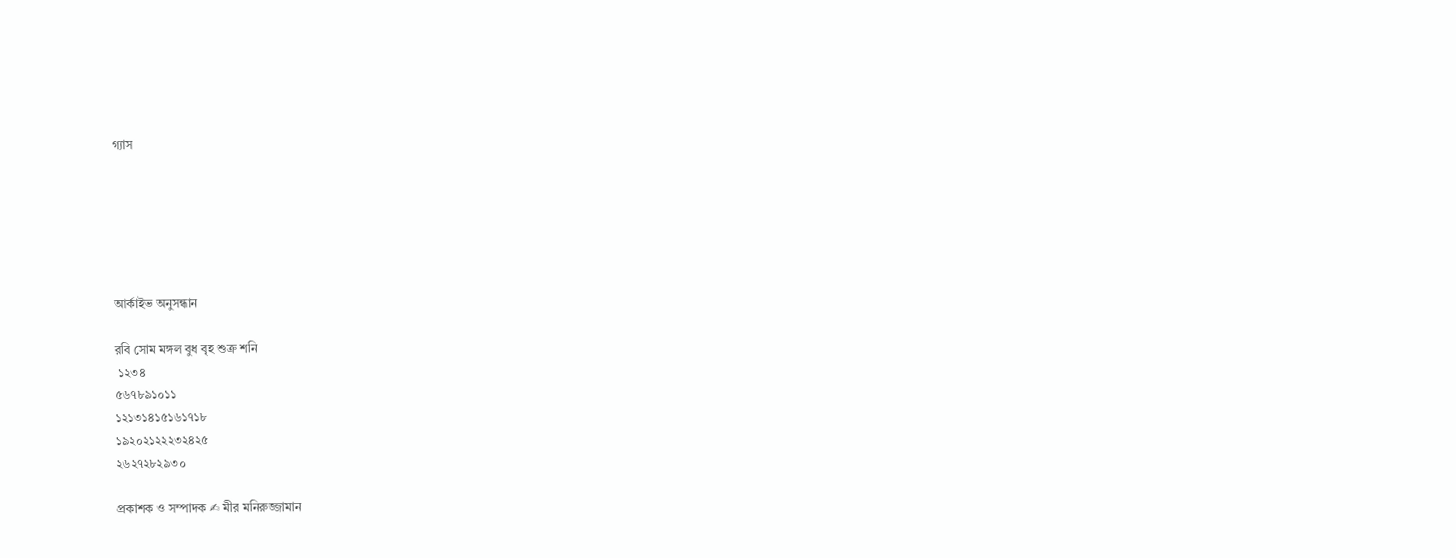গ্যাস






আর্কাইভ অনুসন্ধান

রবি সোম মঙ্গল বুধ বৃহ শুক্র শনি
 ১২৩৪
৫৬৭৮৯১০১১
১২১৩১৪১৫১৬১৭১৮
১৯২০২১২২২৩২৪২৫
২৬২৭২৮২৯৩০

প্রকাশক ও সম্পাদক ✍ মীর মনিরুজ্জামান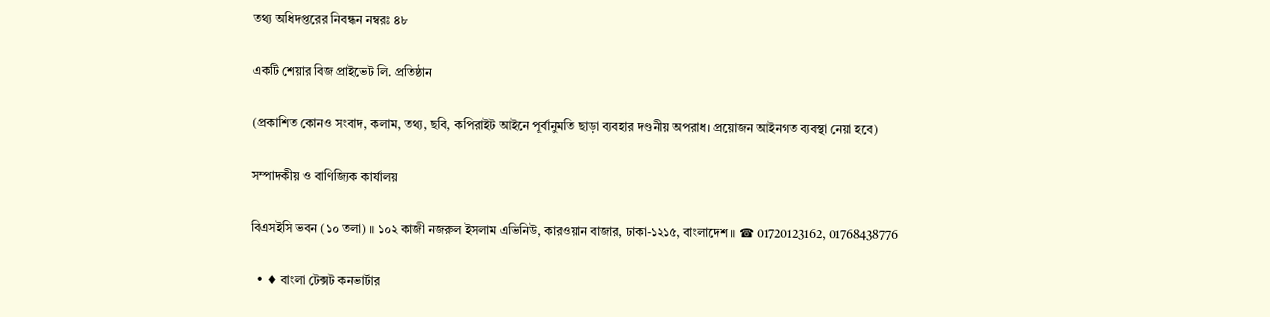তথ‌্য অ‌ধিদপ্ত‌রের নিবন্ধন নম্বরঃ ৪৮

একটি শেয়ার বিজ প্রাইভেট লি. প্রতিষ্ঠান

(প্রকাশিত কোনও সংবাদ, কলাম, তথ্য, ছবি, কপিরাইট আইনে পূর্বানুমতি ছাড়া ব্যবহার দণ্ডনীয় অপরাধ। প্রয়োজন আইনগত ব্যবস্থা নেয়া হবে)

সম্পাদকীয় ও বাণিজ্যিক কার্যালয়

বিএসইসি ভবন (১০ তলা) ॥ ১০২ কাজী নজরুল ইসলাম এভিনিউ, কারওয়ান বাজার, ঢাকা-১২১৫, বাংলাদেশ ॥ ☎ 01720123162, 01768438776

  • ♦ বাংলা টেক্সট কনভার্টার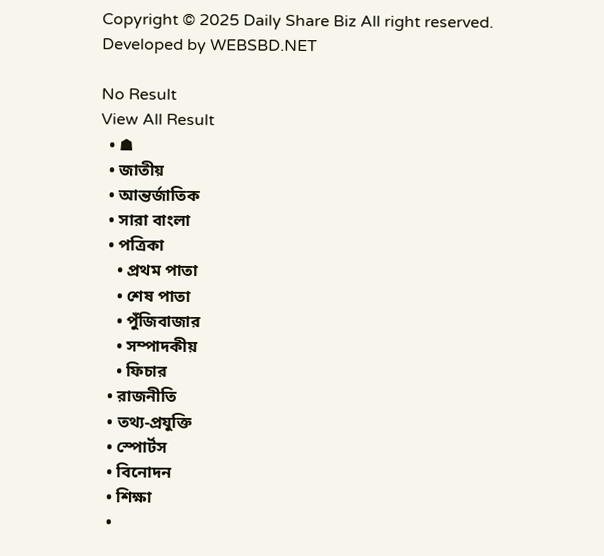Copyright © 2025 Daily Share Biz All right reserved. Developed by WEBSBD.NET

No Result
View All Result
  • ☗
  • জাতীয়
  • আন্তর্জাতিক
  • সারা বাংলা
  • পত্রিকা
    • প্রথম পাতা
    • শেষ পাতা
    • পুঁজিবাজার
    • সম্পাদকীয়
    • ফিচার
  • রাজনীতি
  • তথ্য-প্রযুক্তি
  • স্পোর্টস
  • বিনোদন
  • শিক্ষা
  •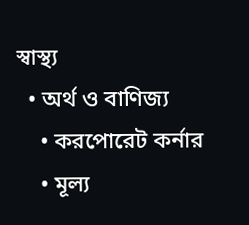স্বাস্থ্য
  • অর্থ ও বাণিজ্য
    • করপোরেট কর্নার
    • মূল্য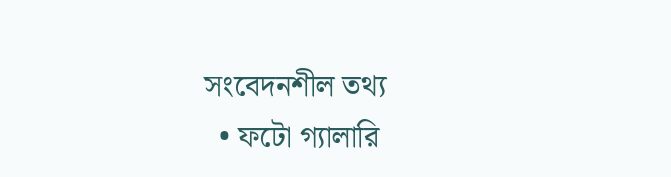সংবেদনশীল তথ্য
  • ফটো গ্যালারি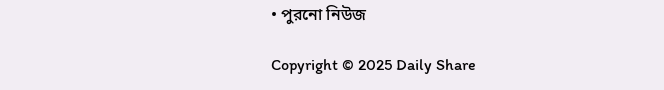• পুরনো নিউজ

Copyright © 2025 Daily Share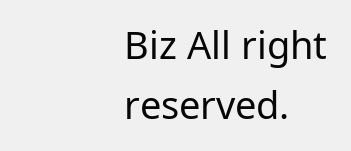Biz All right reserved.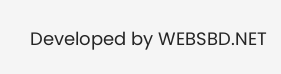Developed by WEBSBD.NET